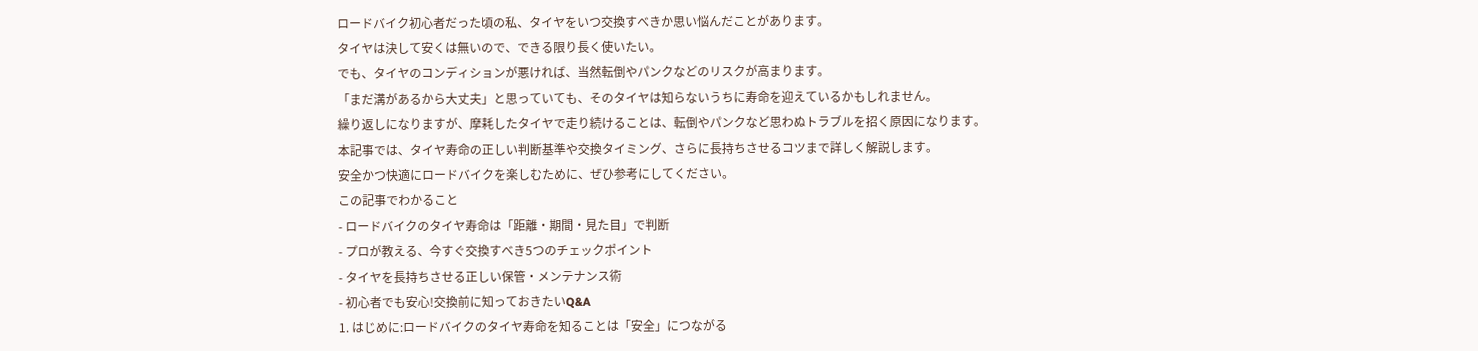ロードバイク初心者だった頃の私、タイヤをいつ交換すべきか思い悩んだことがあります。
タイヤは決して安くは無いので、できる限り長く使いたい。
でも、タイヤのコンディションが悪ければ、当然転倒やパンクなどのリスクが高まります。
「まだ溝があるから大丈夫」と思っていても、そのタイヤは知らないうちに寿命を迎えているかもしれません。
繰り返しになりますが、摩耗したタイヤで走り続けることは、転倒やパンクなど思わぬトラブルを招く原因になります。
本記事では、タイヤ寿命の正しい判断基準や交換タイミング、さらに長持ちさせるコツまで詳しく解説します。
安全かつ快適にロードバイクを楽しむために、ぜひ参考にしてください。
この記事でわかること
- ロードバイクのタイヤ寿命は「距離・期間・見た目」で判断
- プロが教える、今すぐ交換すべき5つのチェックポイント
- タイヤを長持ちさせる正しい保管・メンテナンス術
- 初心者でも安心!交換前に知っておきたいQ&A
1. はじめに:ロードバイクのタイヤ寿命を知ることは「安全」につながる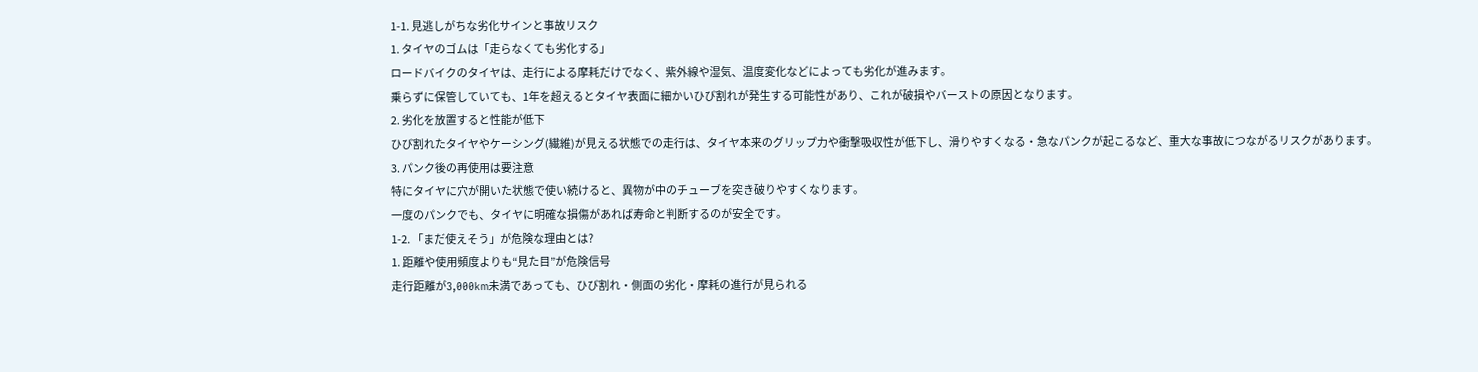1-1. 見逃しがちな劣化サインと事故リスク
1. タイヤのゴムは「走らなくても劣化する」
ロードバイクのタイヤは、走行による摩耗だけでなく、紫外線や湿気、温度変化などによっても劣化が進みます。
乗らずに保管していても、1年を超えるとタイヤ表面に細かいひび割れが発生する可能性があり、これが破損やバーストの原因となります。
2. 劣化を放置すると性能が低下
ひび割れたタイヤやケーシング(繊維)が見える状態での走行は、タイヤ本来のグリップ力や衝撃吸収性が低下し、滑りやすくなる・急なパンクが起こるなど、重大な事故につながるリスクがあります。
3. パンク後の再使用は要注意
特にタイヤに穴が開いた状態で使い続けると、異物が中のチューブを突き破りやすくなります。
一度のパンクでも、タイヤに明確な損傷があれば寿命と判断するのが安全です。
1-2. 「まだ使えそう」が危険な理由とは?
1. 距離や使用頻度よりも“見た目”が危険信号
走行距離が3,000km未満であっても、ひび割れ・側面の劣化・摩耗の進行が見られる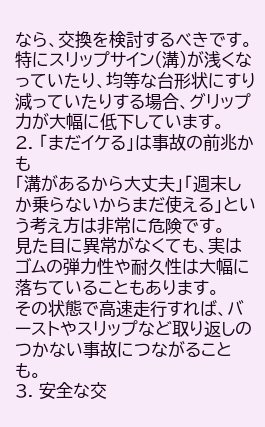なら、交換を検討するべきです。
特にスリップサイン(溝)が浅くなっていたり、均等な台形状にすり減っていたりする場合、グリップ力が大幅に低下しています。
2. 「まだイケる」は事故の前兆かも
「溝があるから大丈夫」「週末しか乗らないからまだ使える」という考え方は非常に危険です。
見た目に異常がなくても、実はゴムの弾力性や耐久性は大幅に落ちていることもあります。
その状態で高速走行すれば、バーストやスリップなど取り返しのつかない事故につながることも。
3. 安全な交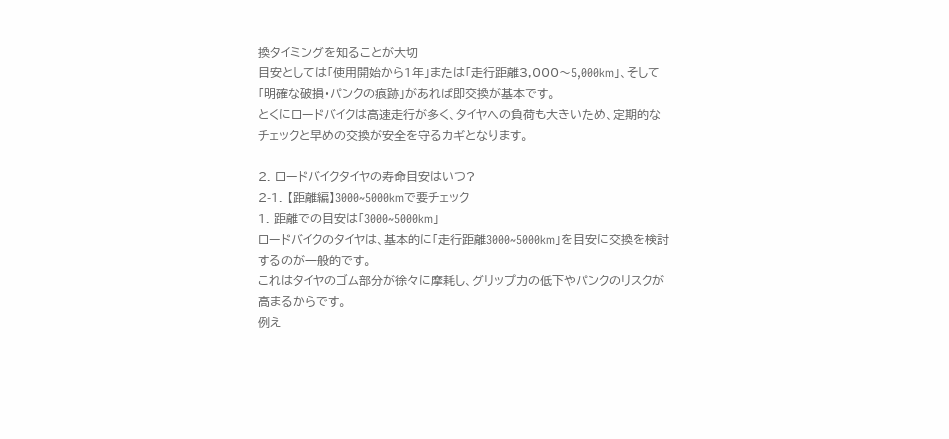換タイミングを知ることが大切
目安としては「使用開始から1年」または「走行距離3,000〜5,000km」、そして「明確な破損・パンクの痕跡」があれば即交換が基本です。
とくにロードバイクは高速走行が多く、タイヤへの負荷も大きいため、定期的なチェックと早めの交換が安全を守るカギとなります。

2. ロードバイクタイヤの寿命目安はいつ?
2-1. 【距離編】3000~5000kmで要チェック
1. 距離での目安は「3000~5000km」
ロードバイクのタイヤは、基本的に「走行距離3000~5000km」を目安に交換を検討するのが一般的です。
これはタイヤのゴム部分が徐々に摩耗し、グリップ力の低下やパンクのリスクが高まるからです。
例え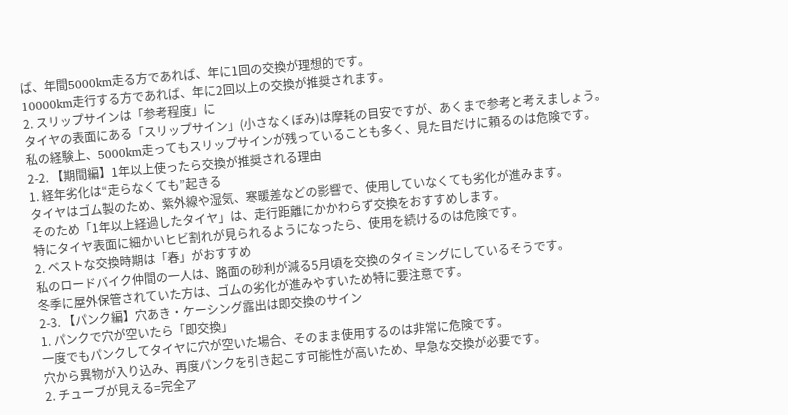ば、年間5000km走る方であれば、年に1回の交換が理想的です。
10000km走行する方であれば、年に2回以上の交換が推奨されます。
2. スリップサインは「参考程度」に
タイヤの表面にある「スリップサイン」(小さなくぼみ)は摩耗の目安ですが、あくまで参考と考えましょう。
私の経験上、5000km走ってもスリップサインが残っていることも多く、見た目だけに頼るのは危険です。
2-2. 【期間編】1年以上使ったら交換が推奨される理由
1. 経年劣化は“走らなくても”起きる
タイヤはゴム製のため、紫外線や湿気、寒暖差などの影響で、使用していなくても劣化が進みます。
そのため「1年以上経過したタイヤ」は、走行距離にかかわらず交換をおすすめします。
特にタイヤ表面に細かいヒビ割れが見られるようになったら、使用を続けるのは危険です。
2. ベストな交換時期は「春」がおすすめ
私のロードバイク仲間の一人は、路面の砂利が減る5月頃を交換のタイミングにしているそうです。
冬季に屋外保管されていた方は、ゴムの劣化が進みやすいため特に要注意です。
2-3. 【パンク編】穴あき・ケーシング露出は即交換のサイン
1. パンクで穴が空いたら「即交換」
一度でもパンクしてタイヤに穴が空いた場合、そのまま使用するのは非常に危険です。
穴から異物が入り込み、再度パンクを引き起こす可能性が高いため、早急な交換が必要です。
2. チューブが見える=完全ア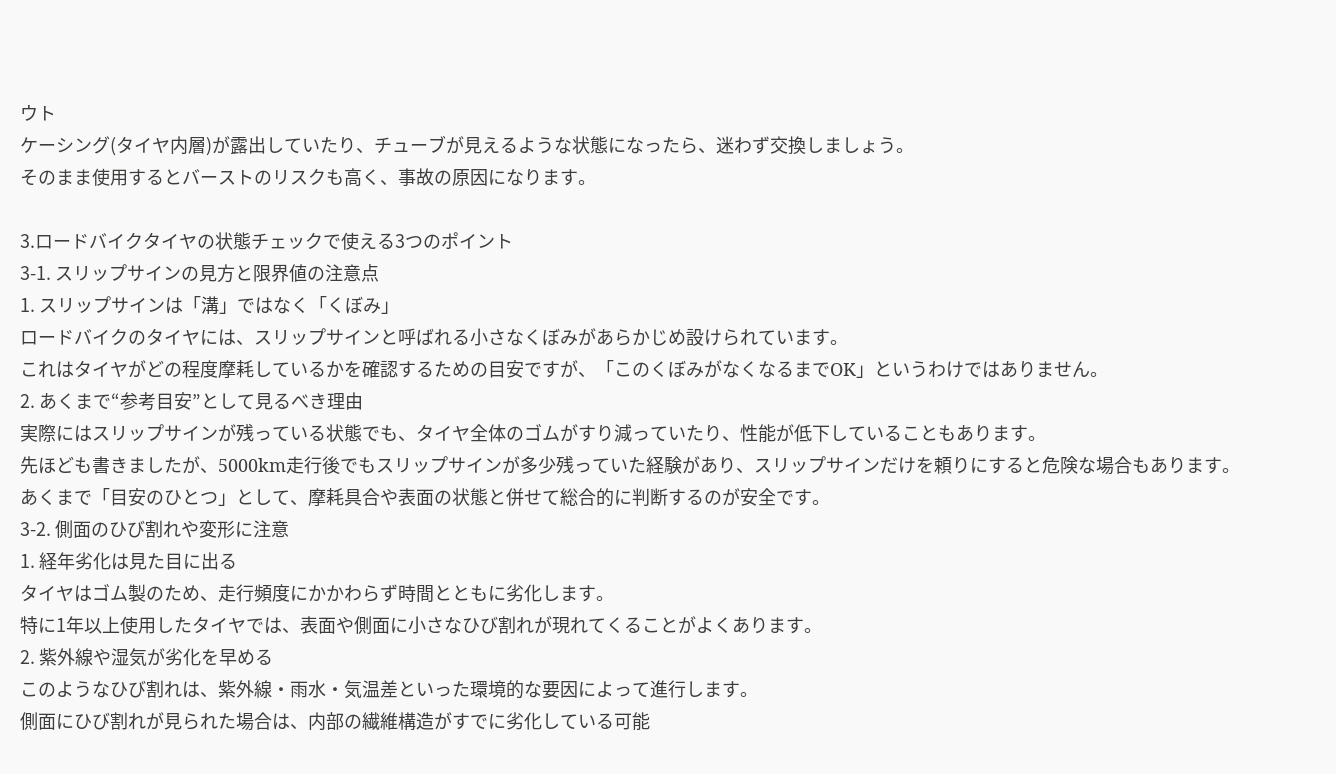ウト
ケーシング(タイヤ内層)が露出していたり、チューブが見えるような状態になったら、迷わず交換しましょう。
そのまま使用するとバーストのリスクも高く、事故の原因になります。

3.ロードバイクタイヤの状態チェックで使える3つのポイント
3-1. スリップサインの見方と限界値の注意点
1. スリップサインは「溝」ではなく「くぼみ」
ロードバイクのタイヤには、スリップサインと呼ばれる小さなくぼみがあらかじめ設けられています。
これはタイヤがどの程度摩耗しているかを確認するための目安ですが、「このくぼみがなくなるまでOK」というわけではありません。
2. あくまで“参考目安”として見るべき理由
実際にはスリップサインが残っている状態でも、タイヤ全体のゴムがすり減っていたり、性能が低下していることもあります。
先ほども書きましたが、5000km走行後でもスリップサインが多少残っていた経験があり、スリップサインだけを頼りにすると危険な場合もあります。
あくまで「目安のひとつ」として、摩耗具合や表面の状態と併せて総合的に判断するのが安全です。
3-2. 側面のひび割れや変形に注意
1. 経年劣化は見た目に出る
タイヤはゴム製のため、走行頻度にかかわらず時間とともに劣化します。
特に1年以上使用したタイヤでは、表面や側面に小さなひび割れが現れてくることがよくあります。
2. 紫外線や湿気が劣化を早める
このようなひび割れは、紫外線・雨水・気温差といった環境的な要因によって進行します。
側面にひび割れが見られた場合は、内部の繊維構造がすでに劣化している可能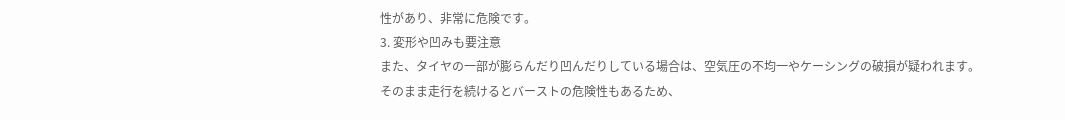性があり、非常に危険です。
3. 変形や凹みも要注意
また、タイヤの一部が膨らんだり凹んだりしている場合は、空気圧の不均一やケーシングの破損が疑われます。
そのまま走行を続けるとバーストの危険性もあるため、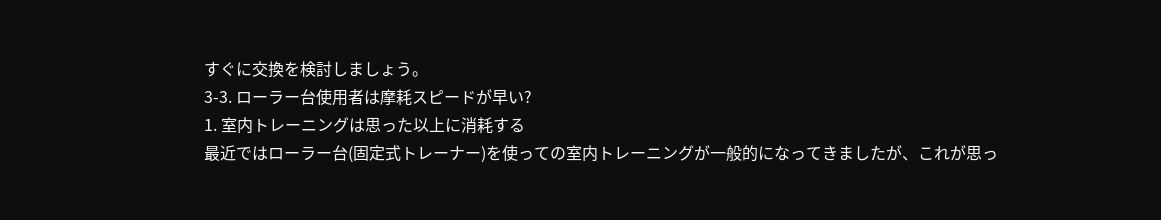すぐに交換を検討しましょう。
3-3. ローラー台使用者は摩耗スピードが早い?
1. 室内トレーニングは思った以上に消耗する
最近ではローラー台(固定式トレーナー)を使っての室内トレーニングが一般的になってきましたが、これが思っ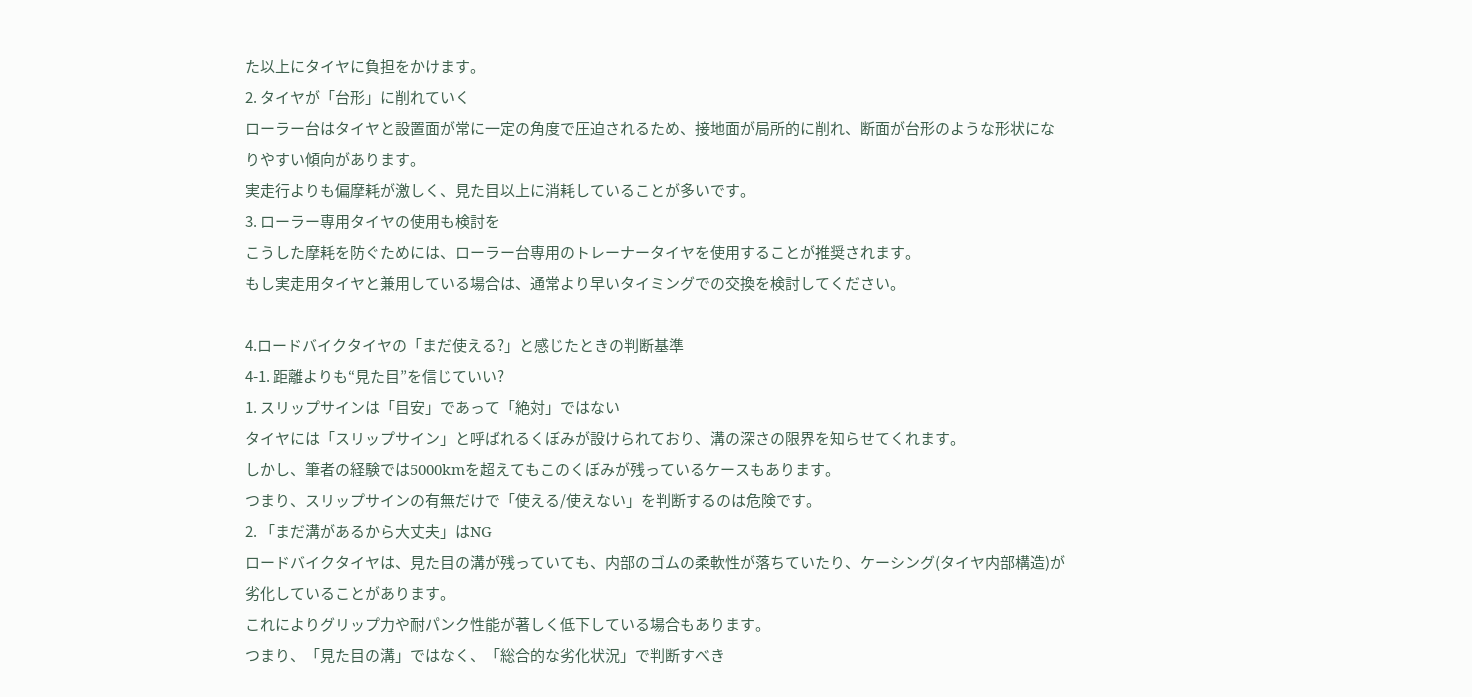た以上にタイヤに負担をかけます。
2. タイヤが「台形」に削れていく
ローラー台はタイヤと設置面が常に一定の角度で圧迫されるため、接地面が局所的に削れ、断面が台形のような形状になりやすい傾向があります。
実走行よりも偏摩耗が激しく、見た目以上に消耗していることが多いです。
3. ローラー専用タイヤの使用も検討を
こうした摩耗を防ぐためには、ローラー台専用のトレーナータイヤを使用することが推奨されます。
もし実走用タイヤと兼用している場合は、通常より早いタイミングでの交換を検討してください。

4.ロードバイクタイヤの「まだ使える?」と感じたときの判断基準
4-1. 距離よりも“見た目”を信じていい?
1. スリップサインは「目安」であって「絶対」ではない
タイヤには「スリップサイン」と呼ばれるくぼみが設けられており、溝の深さの限界を知らせてくれます。
しかし、筆者の経験では5000kmを超えてもこのくぼみが残っているケースもあります。
つまり、スリップサインの有無だけで「使える/使えない」を判断するのは危険です。
2. 「まだ溝があるから大丈夫」はNG
ロードバイクタイヤは、見た目の溝が残っていても、内部のゴムの柔軟性が落ちていたり、ケーシング(タイヤ内部構造)が劣化していることがあります。
これによりグリップ力や耐パンク性能が著しく低下している場合もあります。
つまり、「見た目の溝」ではなく、「総合的な劣化状況」で判断すべき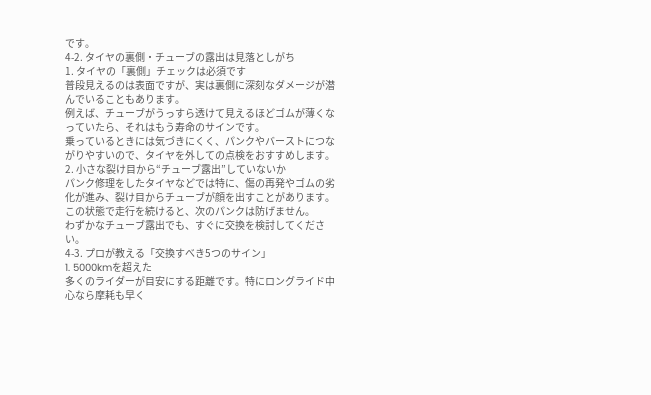です。
4-2. タイヤの裏側・チューブの露出は見落としがち
1. タイヤの「裏側」チェックは必須です
普段見えるのは表面ですが、実は裏側に深刻なダメージが潜んでいることもあります。
例えば、チューブがうっすら透けて見えるほどゴムが薄くなっていたら、それはもう寿命のサインです。
乗っているときには気づきにくく、パンクやバーストにつながりやすいので、タイヤを外しての点検をおすすめします。
2. 小さな裂け目から“チューブ露出”していないか
パンク修理をしたタイヤなどでは特に、傷の再発やゴムの劣化が進み、裂け目からチューブが顔を出すことがあります。
この状態で走行を続けると、次のパンクは防げません。
わずかなチューブ露出でも、すぐに交換を検討してください。
4-3. プロが教える「交換すべき5つのサイン」
1. 5000kmを超えた
多くのライダーが目安にする距離です。特にロングライド中心なら摩耗も早く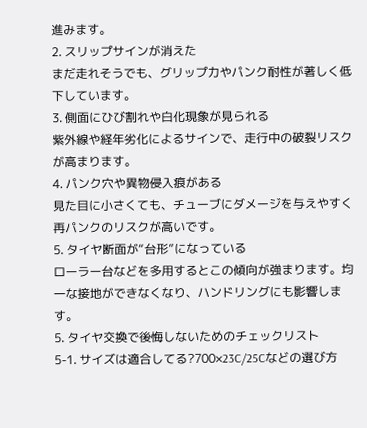進みます。
2. スリップサインが消えた
まだ走れそうでも、グリップ力やパンク耐性が著しく低下しています。
3. 側面にひび割れや白化現象が見られる
紫外線や経年劣化によるサインで、走行中の破裂リスクが高まります。
4. パンク穴や異物侵入痕がある
見た目に小さくても、チューブにダメージを与えやすく再パンクのリスクが高いです。
5. タイヤ断面が“台形”になっている
ローラー台などを多用するとこの傾向が強まります。均一な接地ができなくなり、ハンドリングにも影響します。
5. タイヤ交換で後悔しないためのチェックリスト
5-1. サイズは適合してる?700×23C/25Cなどの選び方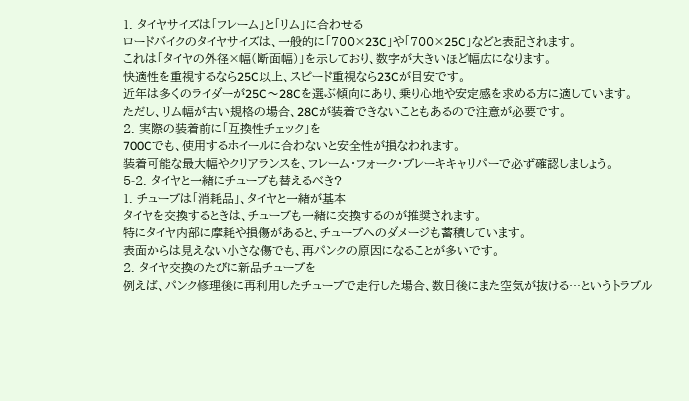1. タイヤサイズは「フレーム」と「リム」に合わせる
ロードバイクのタイヤサイズは、一般的に「700×23C」や「700×25C」などと表記されます。
これは「タイヤの外径×幅(断面幅)」を示しており、数字が大きいほど幅広になります。
快適性を重視するなら25C以上、スピード重視なら23Cが目安です。
近年は多くのライダーが25C〜28Cを選ぶ傾向にあり、乗り心地や安定感を求める方に適しています。
ただし、リム幅が古い規格の場合、28Cが装着できないこともあるので注意が必要です。
2. 実際の装着前に「互換性チェック」を
700Cでも、使用するホイールに合わないと安全性が損なわれます。
装着可能な最大幅やクリアランスを、フレーム・フォーク・ブレーキキャリパーで必ず確認しましょう。
5-2. タイヤと一緒にチューブも替えるべき?
1. チューブは「消耗品」、タイヤと一緒が基本
タイヤを交換するときは、チューブも一緒に交換するのが推奨されます。
特にタイヤ内部に摩耗や損傷があると、チューブへのダメージも蓄積しています。
表面からは見えない小さな傷でも、再パンクの原因になることが多いです。
2. タイヤ交換のたびに新品チューブを
例えば、パンク修理後に再利用したチューブで走行した場合、数日後にまた空気が抜ける…というトラブル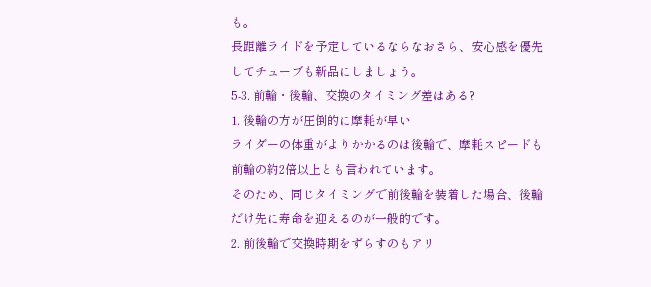も。
長距離ライドを予定しているならなおさら、安心感を優先してチューブも新品にしましょう。
5-3. 前輪・後輪、交換のタイミング差はある?
1. 後輪の方が圧倒的に摩耗が早い
ライダーの体重がよりかかるのは後輪で、摩耗スピードも前輪の約2倍以上とも言われています。
そのため、同じタイミングで前後輪を装着した場合、後輪だけ先に寿命を迎えるのが一般的です。
2. 前後輪で交換時期をずらすのもアリ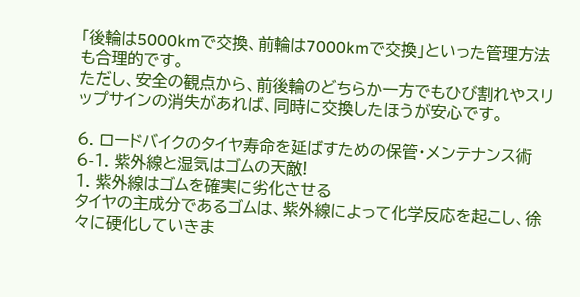「後輪は5000kmで交換、前輪は7000kmで交換」といった管理方法も合理的です。
ただし、安全の観点から、前後輪のどちらか一方でもひび割れやスリップサインの消失があれば、同時に交換したほうが安心です。

6. ロードバイクのタイヤ寿命を延ばすための保管・メンテナンス術
6-1. 紫外線と湿気はゴムの天敵!
1. 紫外線はゴムを確実に劣化させる
タイヤの主成分であるゴムは、紫外線によって化学反応を起こし、徐々に硬化していきま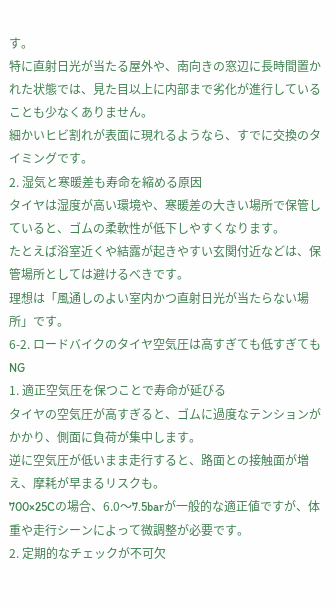す。
特に直射日光が当たる屋外や、南向きの窓辺に長時間置かれた状態では、見た目以上に内部まで劣化が進行していることも少なくありません。
細かいヒビ割れが表面に現れるようなら、すでに交換のタイミングです。
2. 湿気と寒暖差も寿命を縮める原因
タイヤは湿度が高い環境や、寒暖差の大きい場所で保管していると、ゴムの柔軟性が低下しやすくなります。
たとえば浴室近くや結露が起きやすい玄関付近などは、保管場所としては避けるべきです。
理想は「風通しのよい室内かつ直射日光が当たらない場所」です。
6-2. ロードバイクのタイヤ空気圧は高すぎても低すぎてもNG
1. 適正空気圧を保つことで寿命が延びる
タイヤの空気圧が高すぎると、ゴムに過度なテンションがかかり、側面に負荷が集中します。
逆に空気圧が低いまま走行すると、路面との接触面が増え、摩耗が早まるリスクも。
700×25Cの場合、6.0〜7.5barが一般的な適正値ですが、体重や走行シーンによって微調整が必要です。
2. 定期的なチェックが不可欠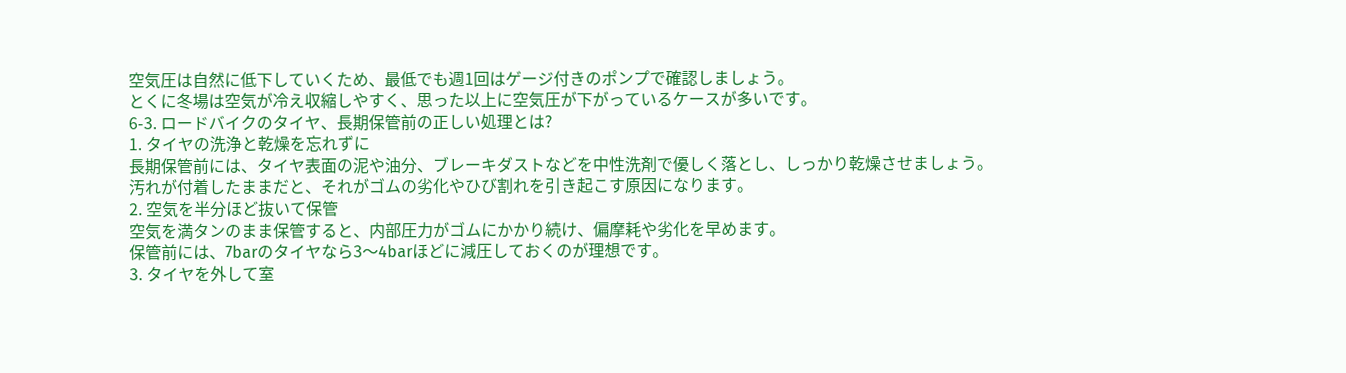空気圧は自然に低下していくため、最低でも週1回はゲージ付きのポンプで確認しましょう。
とくに冬場は空気が冷え収縮しやすく、思った以上に空気圧が下がっているケースが多いです。
6-3. ロードバイクのタイヤ、長期保管前の正しい処理とは?
1. タイヤの洗浄と乾燥を忘れずに
長期保管前には、タイヤ表面の泥や油分、ブレーキダストなどを中性洗剤で優しく落とし、しっかり乾燥させましょう。
汚れが付着したままだと、それがゴムの劣化やひび割れを引き起こす原因になります。
2. 空気を半分ほど抜いて保管
空気を満タンのまま保管すると、内部圧力がゴムにかかり続け、偏摩耗や劣化を早めます。
保管前には、7barのタイヤなら3〜4barほどに減圧しておくのが理想です。
3. タイヤを外して室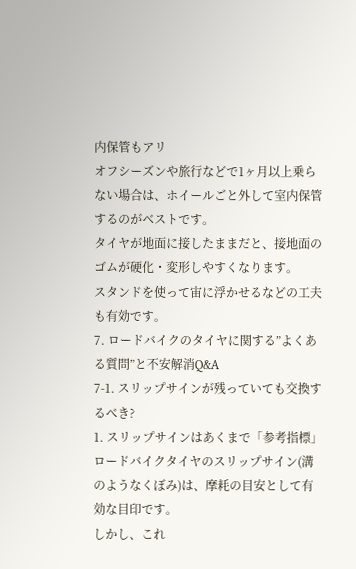内保管もアリ
オフシーズンや旅行などで1ヶ月以上乗らない場合は、ホイールごと外して室内保管するのがベストです。
タイヤが地面に接したままだと、接地面のゴムが硬化・変形しやすくなります。
スタンドを使って宙に浮かせるなどの工夫も有効です。
7. ロードバイクのタイヤに関する”よくある質問”と不安解消Q&A
7-1. スリップサインが残っていても交換するべき?
1. スリップサインはあくまで「参考指標」
ロードバイクタイヤのスリップサイン(溝のようなくぼみ)は、摩耗の目安として有効な目印です。
しかし、これ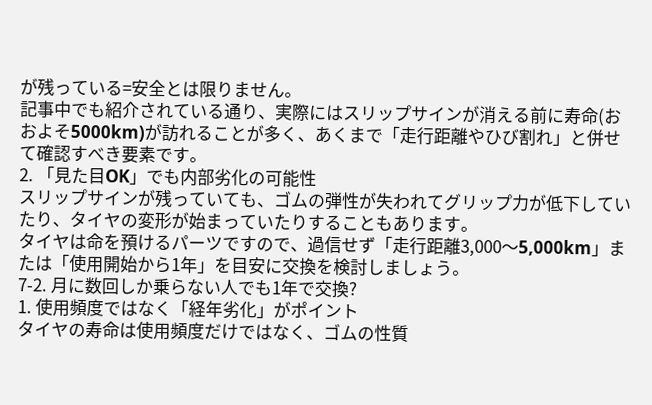が残っている=安全とは限りません。
記事中でも紹介されている通り、実際にはスリップサインが消える前に寿命(おおよそ5000km)が訪れることが多く、あくまで「走行距離やひび割れ」と併せて確認すべき要素です。
2. 「見た目OK」でも内部劣化の可能性
スリップサインが残っていても、ゴムの弾性が失われてグリップ力が低下していたり、タイヤの変形が始まっていたりすることもあります。
タイヤは命を預けるパーツですので、過信せず「走行距離3,000〜5,000km」または「使用開始から1年」を目安に交換を検討しましょう。
7-2. 月に数回しか乗らない人でも1年で交換?
1. 使用頻度ではなく「経年劣化」がポイント
タイヤの寿命は使用頻度だけではなく、ゴムの性質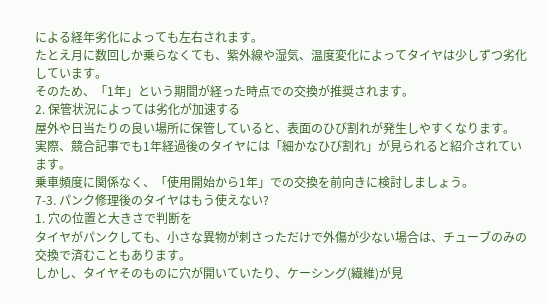による経年劣化によっても左右されます。
たとえ月に数回しか乗らなくても、紫外線や湿気、温度変化によってタイヤは少しずつ劣化しています。
そのため、「1年」という期間が経った時点での交換が推奨されます。
2. 保管状況によっては劣化が加速する
屋外や日当たりの良い場所に保管していると、表面のひび割れが発生しやすくなります。
実際、競合記事でも1年経過後のタイヤには「細かなひび割れ」が見られると紹介されています。
乗車頻度に関係なく、「使用開始から1年」での交換を前向きに検討しましょう。
7-3. パンク修理後のタイヤはもう使えない?
1. 穴の位置と大きさで判断を
タイヤがパンクしても、小さな異物が刺さっただけで外傷が少ない場合は、チューブのみの交換で済むこともあります。
しかし、タイヤそのものに穴が開いていたり、ケーシング(繊維)が見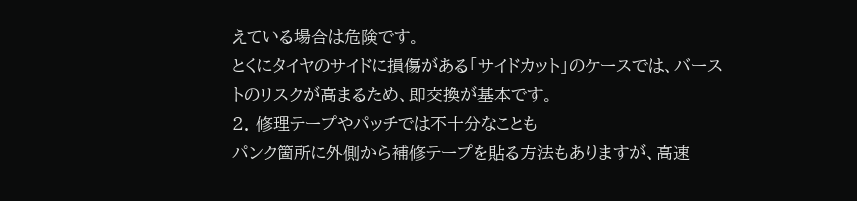えている場合は危険です。
とくにタイヤのサイドに損傷がある「サイドカット」のケースでは、バーストのリスクが高まるため、即交換が基本です。
2. 修理テープやパッチでは不十分なことも
パンク箇所に外側から補修テープを貼る方法もありますが、高速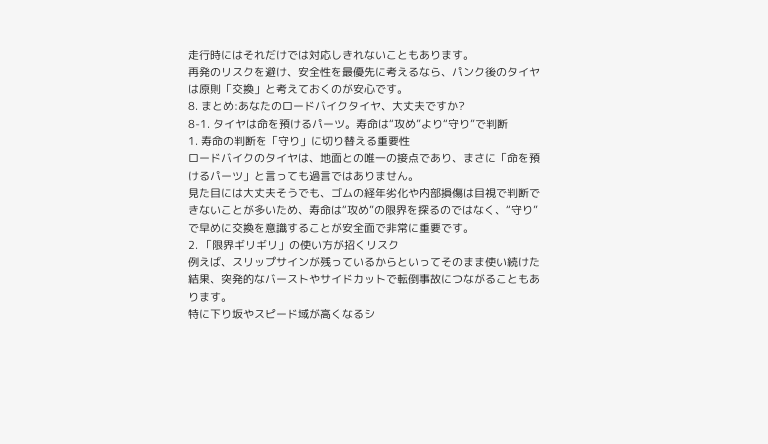走行時にはそれだけでは対応しきれないこともあります。
再発のリスクを避け、安全性を最優先に考えるなら、パンク後のタイヤは原則「交換」と考えておくのが安心です。
8. まとめ:あなたのロードバイクタイヤ、大丈夫ですか?
8-1. タイヤは命を預けるパーツ。寿命は“攻め”より“守り”で判断
1. 寿命の判断を「守り」に切り替える重要性
ロードバイクのタイヤは、地面との唯一の接点であり、まさに「命を預けるパーツ」と言っても過言ではありません。
見た目には大丈夫そうでも、ゴムの経年劣化や内部損傷は目視で判断できないことが多いため、寿命は“攻め”の限界を探るのではなく、“守り”で早めに交換を意識することが安全面で非常に重要です。
2. 「限界ギリギリ」の使い方が招くリスク
例えば、スリップサインが残っているからといってそのまま使い続けた結果、突発的なバーストやサイドカットで転倒事故につながることもあります。
特に下り坂やスピード域が高くなるシ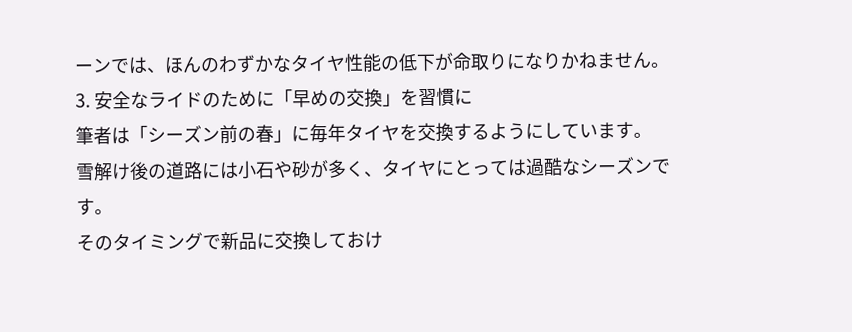ーンでは、ほんのわずかなタイヤ性能の低下が命取りになりかねません。
3. 安全なライドのために「早めの交換」を習慣に
筆者は「シーズン前の春」に毎年タイヤを交換するようにしています。
雪解け後の道路には小石や砂が多く、タイヤにとっては過酷なシーズンです。
そのタイミングで新品に交換しておけ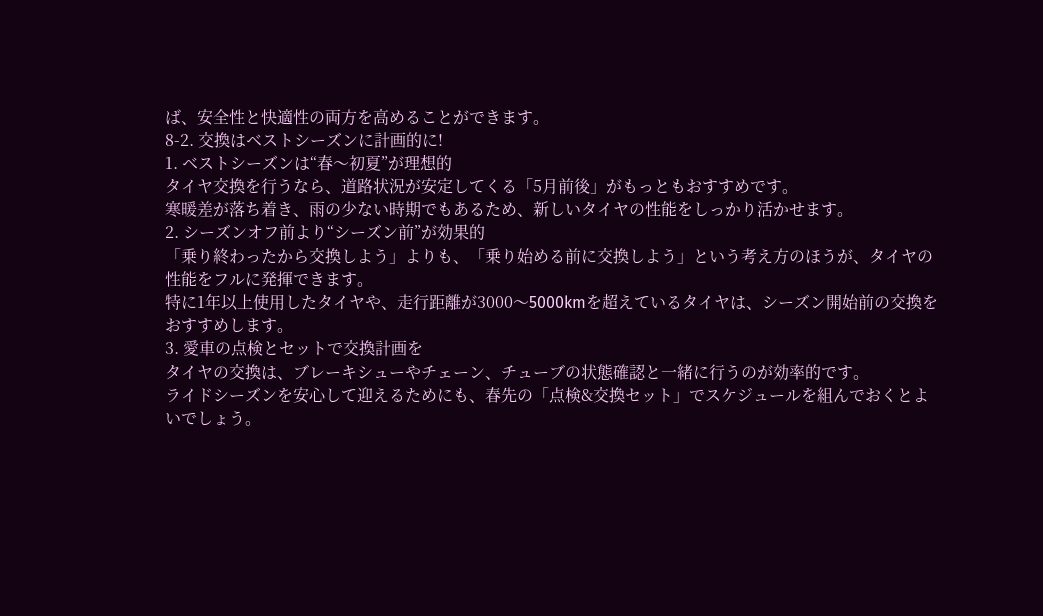ば、安全性と快適性の両方を高めることができます。
8-2. 交換はベストシーズンに計画的に!
1. ベストシーズンは“春〜初夏”が理想的
タイヤ交換を行うなら、道路状況が安定してくる「5月前後」がもっともおすすめです。
寒暖差が落ち着き、雨の少ない時期でもあるため、新しいタイヤの性能をしっかり活かせます。
2. シーズンオフ前より“シーズン前”が効果的
「乗り終わったから交換しよう」よりも、「乗り始める前に交換しよう」という考え方のほうが、タイヤの性能をフルに発揮できます。
特に1年以上使用したタイヤや、走行距離が3000〜5000kmを超えているタイヤは、シーズン開始前の交換をおすすめします。
3. 愛車の点検とセットで交換計画を
タイヤの交換は、ブレーキシューやチェーン、チューブの状態確認と一緒に行うのが効率的です。
ライドシーズンを安心して迎えるためにも、春先の「点検&交換セット」でスケジュールを組んでおくとよいでしょう。